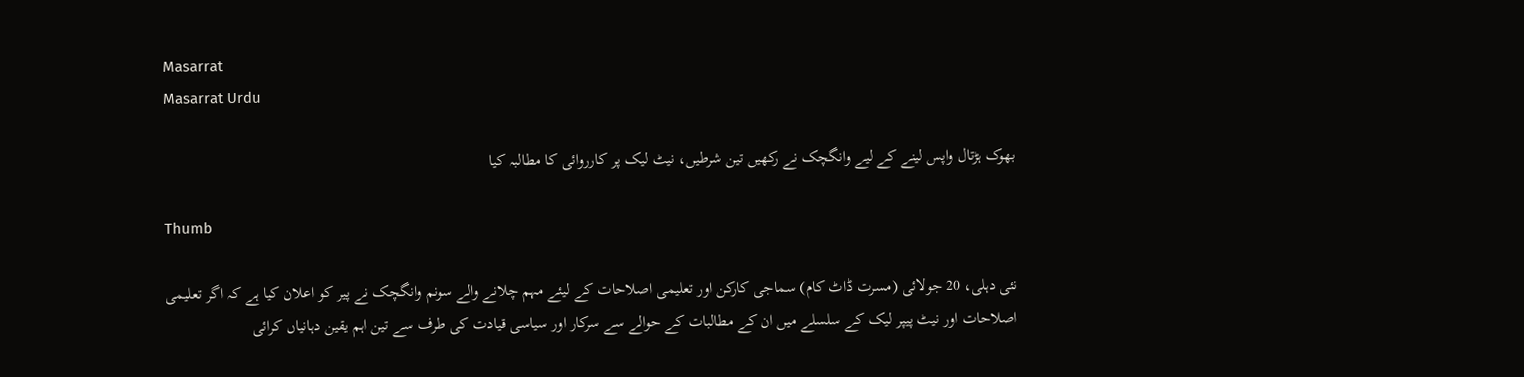Masarrat
Masarrat Urdu

بھوک ہڑتال واپس لینے کے لیے وانگچک نے رکھیں تین شرطیں، نیٹ لیک پر کارروائی کا مطالبہ کیا

Thumb

نئی دہلی، 20 جولائی (مسرت ڈاٹ کام) سماجی کارکن اور تعلیمی اصلاحات کے لیئے مہم چلانے والے سونم وانگچک نے پیر کو اعلان کیا ہے کہ اگر تعلیمی اصلاحات اور نیٹ پیپر لیک کے سلسلے میں ان کے مطالبات کے حوالے سے سرکار اور سیاسی قیادت کی طرف سے تین اہم یقین دہانیاں کرائی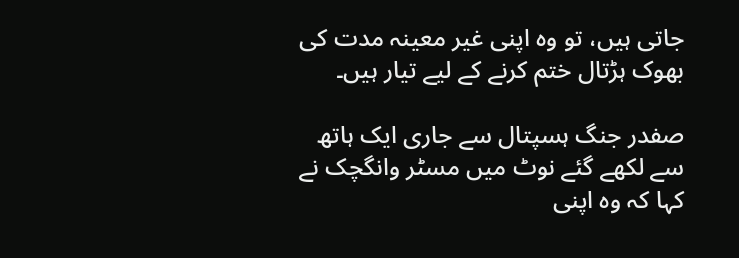جاتی ہیں، تو وہ اپنی غیر معینہ مدت کی بھوک ہڑتال ختم کرنے کے لیے تیار ہیں۔

صفدر جنگ ہسپتال سے جاری ایک ہاتھ سے لکھے گئے نوٹ میں مسٹر وانگچک نے کہا کہ وہ اپنی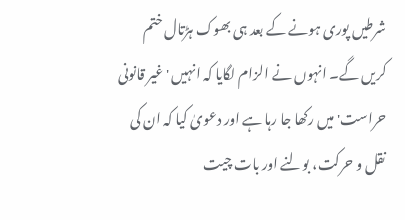شرطیں پوری ہونے کے بعد ہی بھوک ہڑتال ختم کریں گے۔ انہوں نے الزام لگایا کہ انہیں 'غیر قانونی حراست' میں رکھا جا رہا ہے اور دعویٰ کیا کہ ان کی نقل و حرکت، بولنے اور بات چیت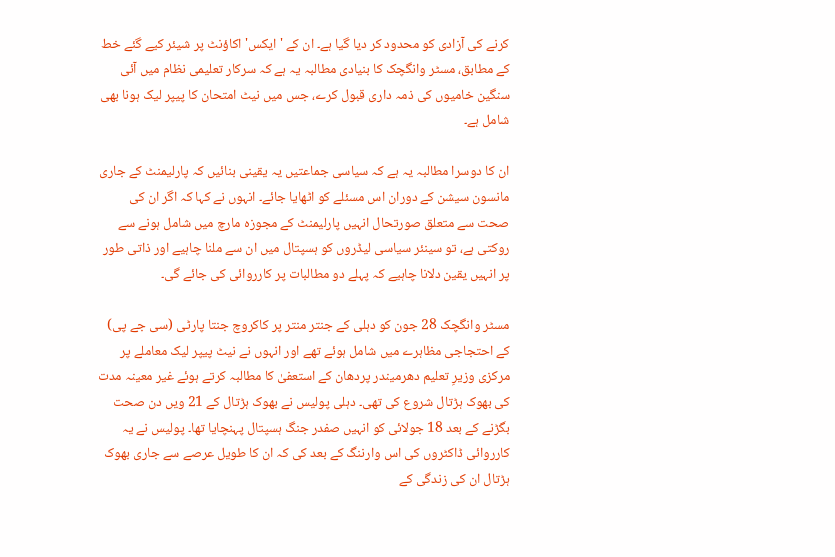کرنے کی آزادی کو محدود کر دیا گیا ہے۔ ان کے 'ایکس' اکاؤنٹ پر شیئر کیے گئے خط کے مطابق، مسٹر وانگچک کا بنیادی مطالبہ یہ ہے کہ سرکار تعلیمی نظام میں آئی سنگین خامیوں کی ذمہ داری قبول کرے، جس میں نیٹ امتحان کا پیپر لیک ہونا بھی شامل ہے۔

ان کا دوسرا مطالبہ یہ ہے کہ سیاسی جماعتیں یہ یقینی بنائیں کہ پارلیمنٹ کے جاری مانسون سیشن کے دوران اس مسئلے کو اٹھایا جائے۔ انہوں نے کہا کہ اگر ان کی صحت سے متعلق صورتحال انہیں پارلیمنٹ کے مجوزہ مارچ میں شامل ہونے سے روکتی ہے، تو سینئر سیاسی لیڈروں کو ہسپتال میں ان سے ملنا چاہیے اور ذاتی طور پر انہیں یقین دلانا چاہیے کہ پہلے دو مطالبات پر کارروائی کی جائے گی۔

مسٹر وانگچک 28 جون کو دہلی کے جنتر منتر پر کاکروچ جنتا پارٹی (سی جے پی) کے احتجاجی مظاہرے میں شامل ہوئے تھے اور انہوں نے نیٹ پیپر لیک معاملے پر مرکزی وزیرِ تعلیم دھرمیندر پردھان کے استعفیٰ کا مطالبہ کرتے ہوئے غیر معینہ مدت کی بھوک ہڑتال شروع کی تھی۔ دہلی پولیس نے بھوک ہڑتال کے 21 ویں دن صحت بگڑنے کے بعد 18 جولائی کو انہیں صفدر جنگ ہسپتال پہنچایا تھا۔ پولیس نے یہ کارروائی ڈاکٹروں کی اس وارننگ کے بعد کی کہ ان کا طویل عرصے سے جاری بھوک ہڑتال ان کی زندگی کے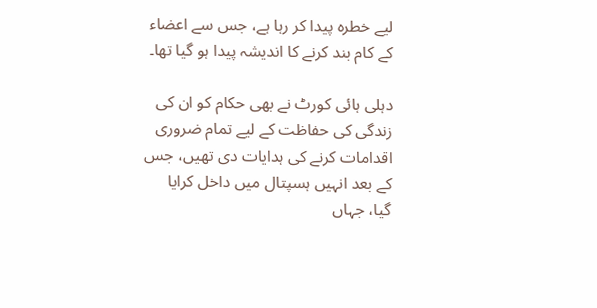لیے خطرہ پیدا کر رہا ہے، جس سے اعضاء کے کام بند کرنے کا اندیشہ پیدا ہو گیا تھا۔

دہلی ہائی کورٹ نے بھی حکام کو ان کی زندگی کی حفاظت کے لیے تمام ضروری اقدامات کرنے کی ہدایات دی تھیں، جس کے بعد انہیں ہسپتال میں داخل کرایا گیا، جہاں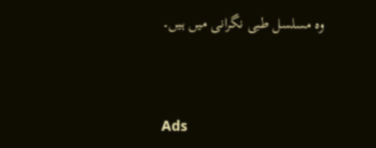وہ مسلسل طبی نگرانی میں ہیں۔



Ads